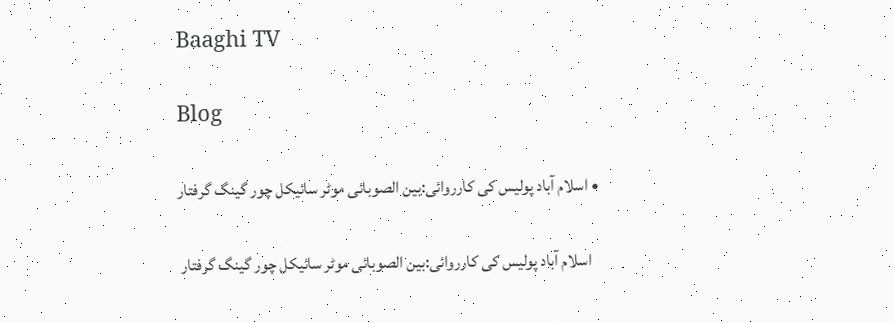Baaghi TV

Blog

  • اسلام آباد پولیس کی کارروائی:بین الصوبائی موٹر سائیکل چور گینگ گرفتار

    اسلام آباد پولیس کی کارروائی:بین الصوبائی موٹر سائیکل چور گینگ گرفتار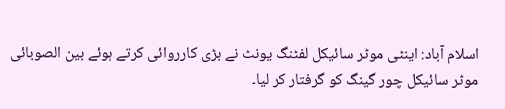اسلام آباد: اینٹی موٹر سائیکل لفٹنگ یونٹ نے بڑی کارروائی کرتے ہوئے بین الصوبائی موٹر سائیکل چور گینگ کو گرفتار کر لیا۔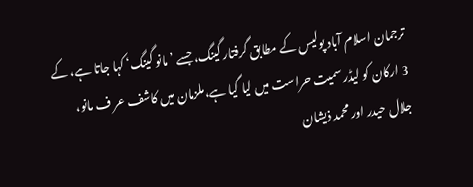ترجمان اسلام آباد پولیس کے مطابق گرفتار گینگ، جسے ’مانو گینگ‘ کہا جاتا ہے، کے 3 ارکان کو لیڈر سمیت حراست میں لیا گیا ہے،ملزمان میں کاشف عر ف مانو، جلال حیدر اور محمد ذیشان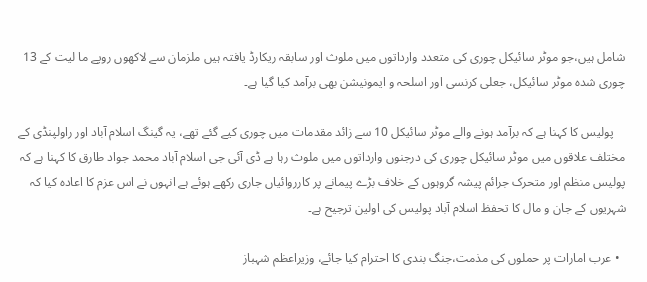شامل ہیں،جو موٹر سائیکل چوری کی متعدد وارداتوں میں ملوث اور سابقہ ریکارڈ یافتہ ہیں ملزمان سے لاکھوں روپے ما لیت کے 13 چوری شدہ موٹر سائیکل، جعلی کرنسی اور اسلحہ و ایمونیشن بھی برآمد کیا گیا ہے۔

    پولیس کا کہنا ہے کہ برآمد ہونے والے موٹر سائیکل 10 سے زائد مقدمات میں چوری کیے گئے تھے، یہ گینگ اسلام آباد اور راولپنڈی کے مختلف علاقوں میں موٹر سائیکل چوری کی درجنوں وارداتوں میں ملوث رہا ہے ڈی آئی جی اسلام آباد محمد جواد طارق کا کہنا ہے کہ پولیس منظم اور متحرک جرائم پیشہ گروہوں کے خلاف بڑے پیمانے پر کارروائیاں جاری رکھے ہوئے ہے انہوں نے اس عزم کا اعادہ کیا کہ شہریوں کے جان و مال کا تحفظ اسلام آباد پولیس کی اولین ترجیح ہے۔

  • عرب امارات پر حملوں کی مذمت،جنگ بندی کا احترام کیا جائے، وزیراعظم شہباز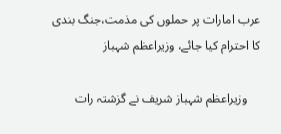عرب امارات پر حملوں کی مذمت،جنگ بندی کا احترام کیا جائے، وزیراعظم شہباز

    وزیراعظم شہباز شریف نے گزشتہ رات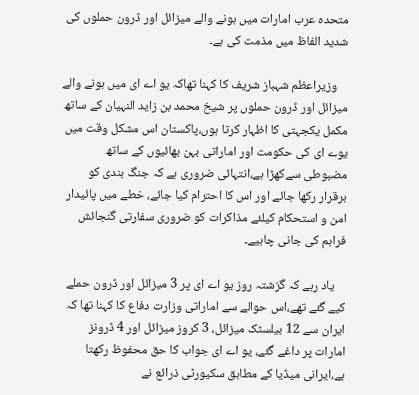متحدہ عرب امارات میں ہونے والے میزائل اور ڈرون حملوں کی شدید الفاظ میں مذمت کی ہے۔

    وزیراعظم شہباز شریف کا کہنا تھاکہ یو اے ای میں ہونے والے میزائل اور ڈرون حملوں پر شیخ محمد بن زاید النہیان کے ساتھ مکمل یکجہتی کا اظہار کرتا ہوں،پاکستان اس مشکل وقت میں یوے ای کی حکومت اور اماراتی بہن بھائیوں کے ساتھ مضبوطی سےکھڑا ہے،انتہائی ضروری ہے کہ جنگ بندی کو برقرار رکھا جائے اور اس کا احترام کیا جائے، خطے میں پائیدار امن و استحکام کیلئے مذاکرات کو ضروری سفارتی گنجائش فراہم کی جانی چاہیے۔

    یاد رہے کہ گزشتہ روز یو اے ای پر 3 میزائل اور ڈرون حملے کیے گئے تھے،اس حوالے سے اماراتی وزارت دفاع کا کہنا تھا کہ ایران سے 12 بیلسٹک میزائل، 3 کروز میزائل اور 4 ڈرونز امارات پر داغے گئے، یو اے ای جواب کا حق محفوظ رکھتا ہے،ایرانی میڈیا کے مطابق سکیورٹی ذرائع نے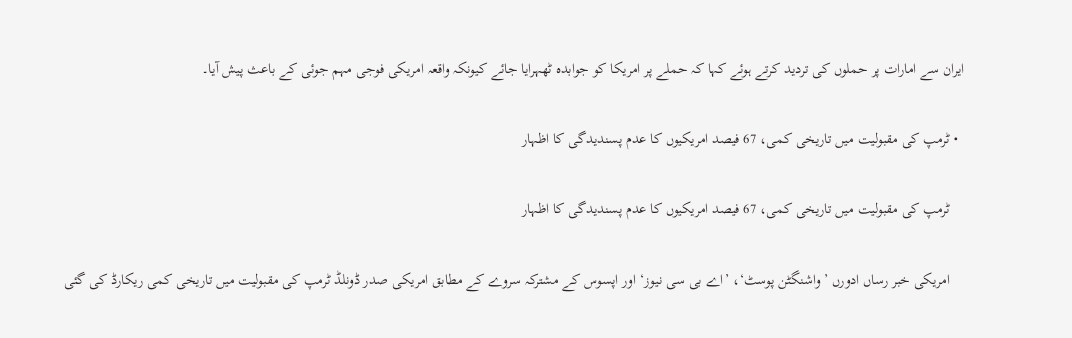ایران سے امارات پر حملوں کی تردید کرتے ہوئے کہا کہ حملے پر امریکا کو جوابدہ ٹھہرایا جائے کیونکہ واقعہ امریکی فوجی مہم جوئی کے باعث پیش آیا۔

  • ٹرمپ کی مقبولیت میں تاریخی کمی، 67 فیصد امریکیوں کا عدم پسندیدگی کا اظہار

    ٹرمپ کی مقبولیت میں تاریخی کمی، 67 فیصد امریکیوں کا عدم پسندیدگی کا اظہار

    امریکی خبر رساں ادورں ’واشنگٹن پوسٹ‘، ’اے بی سی نیوز‘ اور اپسوس کے مشترکہ سروے کے مطابق امریکی صدر ڈونلڈ ٹرمپ کی مقبولیت میں تاریخی کمی ریکارڈ کی گئی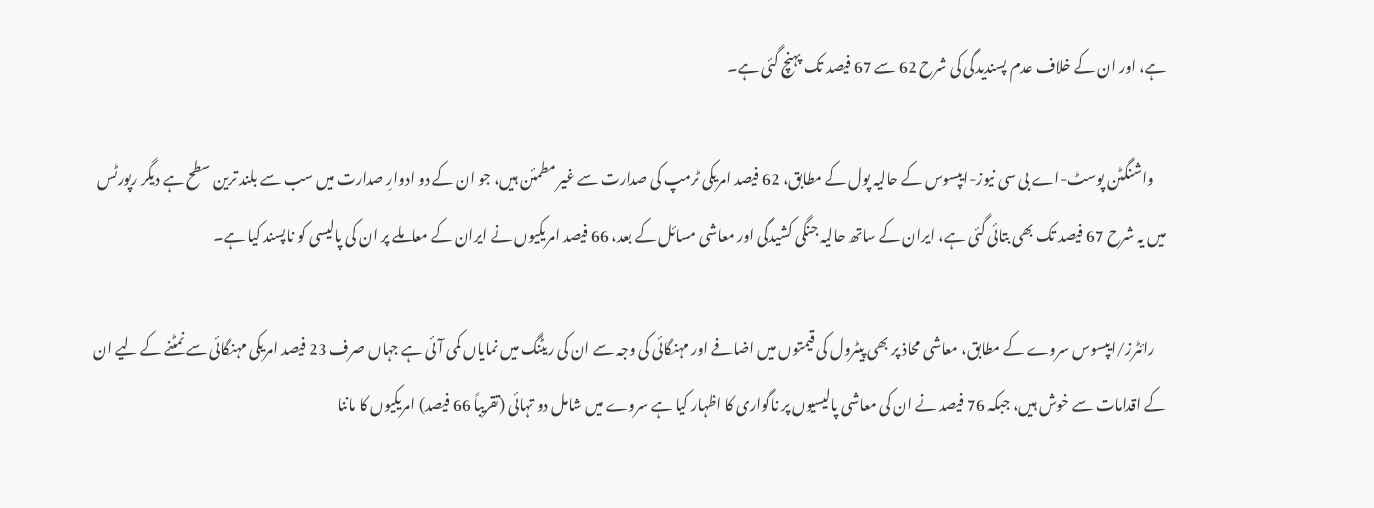ہے، اور ان کے خلاف عدم پسندیدگی کی شرح 62 سے 67 فیصد تک پہنچ گئی ہے۔

    واشنگٹن پوسٹ-اے بی سی نیوز-ایپسوس کے حالیہ پول کے مطابق، 62 فیصد امریکی ٹرمپ کی صدارت سے غیر مطمئن ہیں، جو ان کے دو ادوارِ صدارت میں سب سے بلند ترین سطح ہے دیگر رپورٹس میں یہ شرح 67 فیصد تک بھی بتائی گئی ہے، ایران کے ساتھ حالیہ جنگی کشیدگی اور معاشی مسائل کے بعد، 66 فیصد امریکیوں نے ایران کے معاملے پر ان کی پالیسی کو ناپسند کیا ہے۔

    رائٹرز/ایپسوس سروے کے مطابق، معاشی محاذ پر بھی پیٹرول کی قیمتوں میں اضافے اور مہنگائی کی وجہ سے ان کی ریٹنگ میں نمایاں کمی آئی ہے جہاں صرف 23 فیصد امریکی مہنگائی سے نمٹنے کے لیے ان کے اقدامات سے خوش ہیں، جبکہ 76 فیصد نے ان کی معاشی پالیسیوں پر ناگواری کا اظہار کیا ہے سروے میں شامل دو تہائی (تقریباً 66 فیصد) امریکیوں کا ماننا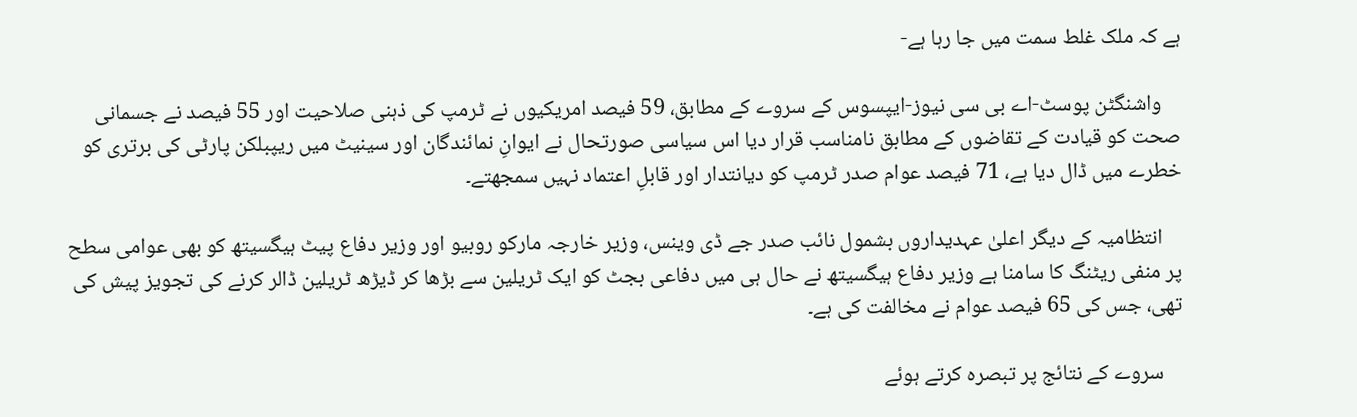ہے کہ ملک غلط سمت میں جا رہا ہے-

    واشنگٹن پوسٹ-اے بی سی نیوز-ایپسوس کے سروے کے مطابق، 59 فیصد امریکیوں نے ٹرمپ کی ذہنی صلاحیت اور 55 فیصد نے جسمانی صحت کو قیادت کے تقاضوں کے مطابق نامناسب قرار دیا اس سیاسی صورتحال نے ایوانِ نمائندگان اور سینیٹ میں ریپبلکن پارٹی کی برتری کو خطرے میں ڈال دیا ہے، 71 فیصد عوام صدر ٹرمپ کو دیانتدار اور قابلِ اعتماد نہیں سمجھتے۔

    انتظامیہ کے دیگر اعلیٰ عہدیداروں بشمول نائب صدر جے ڈی وینس، وزیر خارجہ مارکو روبیو اور وزیر دفاع پیٹ ہیگسیتھ کو بھی عوامی سطح پر منفی ریٹنگ کا سامنا ہے وزیر دفاع ہیگسیتھ نے حال ہی میں دفاعی بجٹ کو ایک ٹریلین سے بڑھا کر ڈیڑھ ٹریلین ڈالر کرنے کی تجویز پیش کی تھی، جس کی 65 فیصد عوام نے مخالفت کی ہے۔

    سروے کے نتائج پر تبصرہ کرتے ہوئے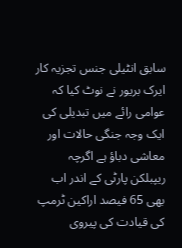سابق انٹیلی جنس تجزیہ کار ایرک بریور نے نوٹ کیا کہ عوامی رائے میں تبدیلی کی ایک وجہ جنگی حالات اور معاشی دباؤ ہے اگرچہ ریپبلکن پارٹی کے اندر اب بھی 65 فیصد اراکین ٹرمپ کی قیادت کی پیروی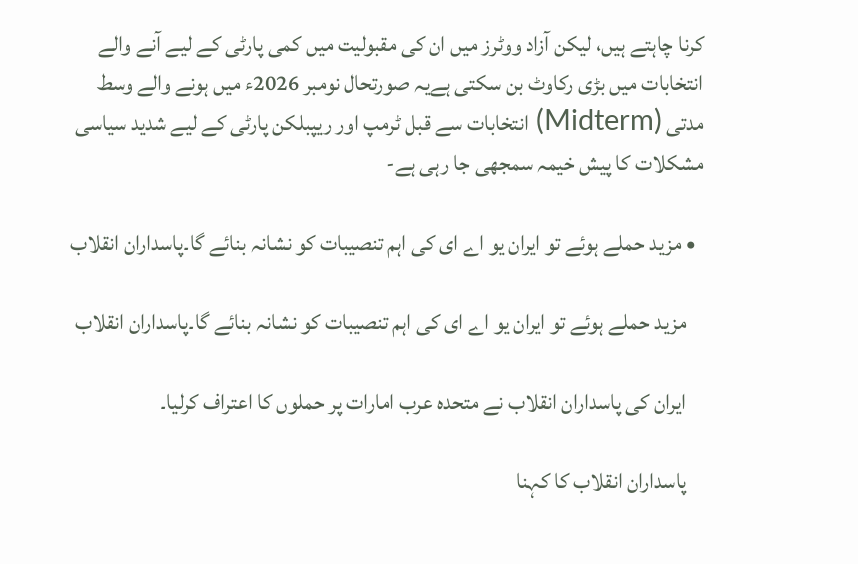کرنا چاہتے ہیں، لیکن آزاد ووٹرز میں ان کی مقبولیت میں کمی پارٹی کے لیے آنے والے انتخابات میں بڑی رکاوٹ بن سکتی ہےیہ صورتحال نومبر 2026ء میں ہونے والے وسط مدتی (Midterm) انتخابات سے قبل ٹرمپ اور ریپبلکن پارٹی کے لیے شدید سیاسی مشکلات کا پیش خیمہ سمجھی جا رہی ہے-

  • مزید حملے ہوئے تو ایران یو اے ای کی اہم تنصیبات کو نشانہ بنائے گا۔پاسداران انقلاب

    مزید حملے ہوئے تو ایران یو اے ای کی اہم تنصیبات کو نشانہ بنائے گا۔پاسداران انقلاب

    ایران کی پاسداران انقلاب نے متحدہ عرب امارات پر حملوں کا اعتراف کرلیا۔

    پاسداران انقلاب کا کہنا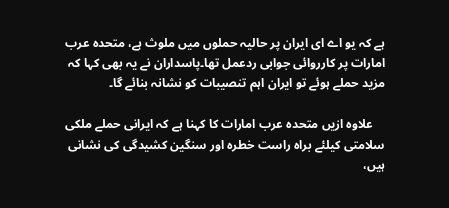ہے کہ یو اے ای ایران پر حالیہ حملوں میں ملوث ہے، متحدہ عرب امارات پر کارروائی جوابی ردعمل تھا۔پاسداران نے یہ بھی کہا کہ مزید حملے ہوئے تو ایران اہم تنصیبات کو نشانہ بنائے گا۔

    علاوہ ازیں متحدہ عرب امارات کا کہنا ہے کہ ایرانی حملے ملکی سلامتی کیلئے براہ راست خطرہ اور سنگین کشیدگی کی نشانی ہیں،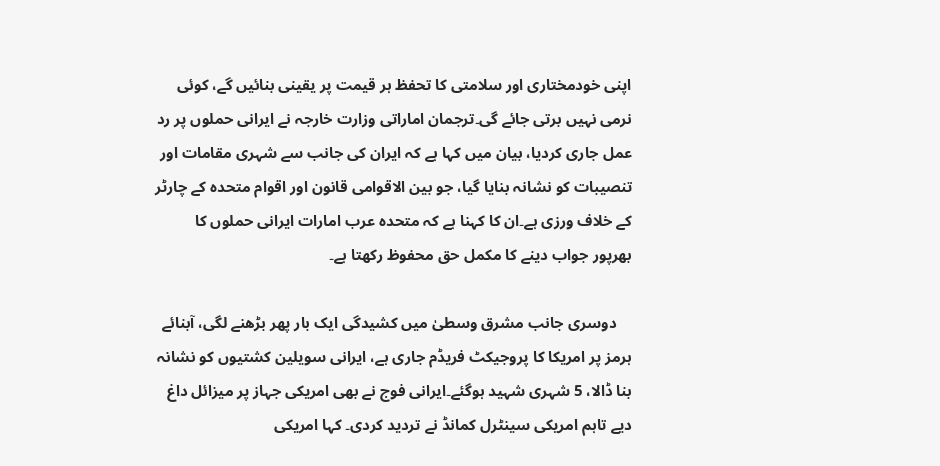اپنی خودمختاری اور سلامتی کا تحفظ ہر قیمت پر یقینی بنائیں گے، کوئی نرمی نہیں برتی جائے گی۔ترجمان اماراتی وزارت خارجہ نے ایرانی حملوں پر رد عمل جاری کردیا، بیان میں کہا ہے کہ ایران کی جانب سے شہری مقامات اور تنصیبات کو نشانہ بنایا گیا، جو بین الاقوامی قانون اور اقوام متحدہ کے چارٹر کے خلاف ورزی ہے۔ان کا کہنا ہے کہ متحدہ عرب امارات ایرانی حملوں کا بھرپور جواب دینے کا مکمل حق محفوظ رکھتا ہے۔

    دوسری جانب مشرق وسطیٰ میں کشیدگی ایک بار پھر بڑھنے لگی، آبنائے ہرمز پر امریکا کا پروجیکٹ فریڈم جاری ہے، ایرانی سویلین کشتیوں کو نشانہ بنا ڈالا، 5 شہری شہید ہوگئے۔ایرانی فوج نے بھی امریکی جہاز پر میزائل داغ دیے تاہم امریکی سینٹرل کمانڈ نے تردید کردی۔ کہا امریکی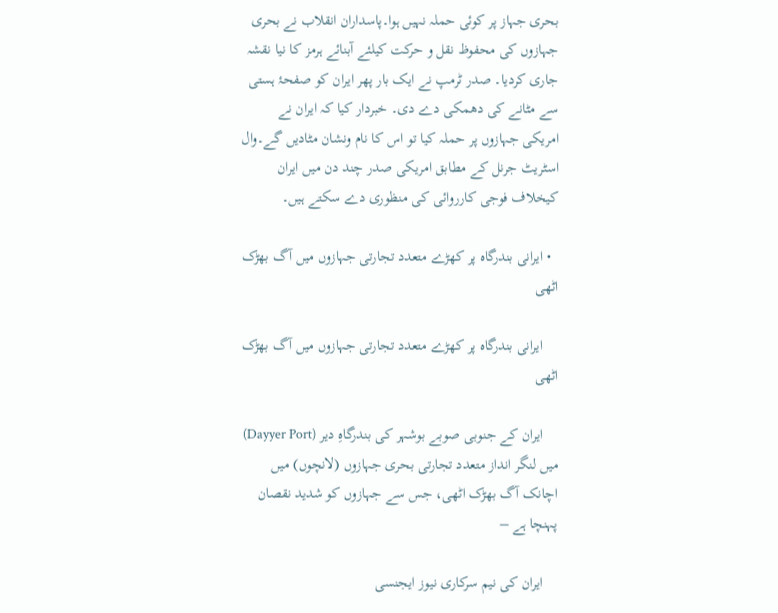بحری جہاز پر کوئی حملہ نہیں ہوا۔پاسداران انقلاب نے بحری جہازوں کی محفوظ نقل و حرکت کیلئے آبنائے ہرمز کا نیا نقشہ جاری کردیا۔ صدر ٹرمپ نے ایک بار پھر ایران کو صفحۂ ہستی سے مٹانے کی دھمکی دے دی۔ خبردار کیا کہ ایران نے امریکی جہازوں پر حملہ کیا تو اس کا نام ونشان مٹادیں گے۔وال اسٹریٹ جرنل کے مطابق امریکی صدر چند دن میں ایران کیخلاف فوجی کارروائی کی منظوری دے سکتے ہیں۔

  • ایرانی بندرگاہ پر کھڑے متعدد تجارتی جہازوں میں آگ بھڑک اٹھی

    ایرانی بندرگاہ پر کھڑے متعدد تجارتی جہازوں میں آگ بھڑک اٹھی

    ایران کے جنوبی صوبے بوشہر کی بندرگاہِ دیر (Dayyer Port) میں لنگر انداز متعدد تجارتی بحری جہازوں (لانچوں) میں اچانک آگ بھڑک اٹھی، جس سے جہازوں کو شدید نقصان پہنچا ہے –

    ایران کی نیم سرکاری نیوز ایجنسی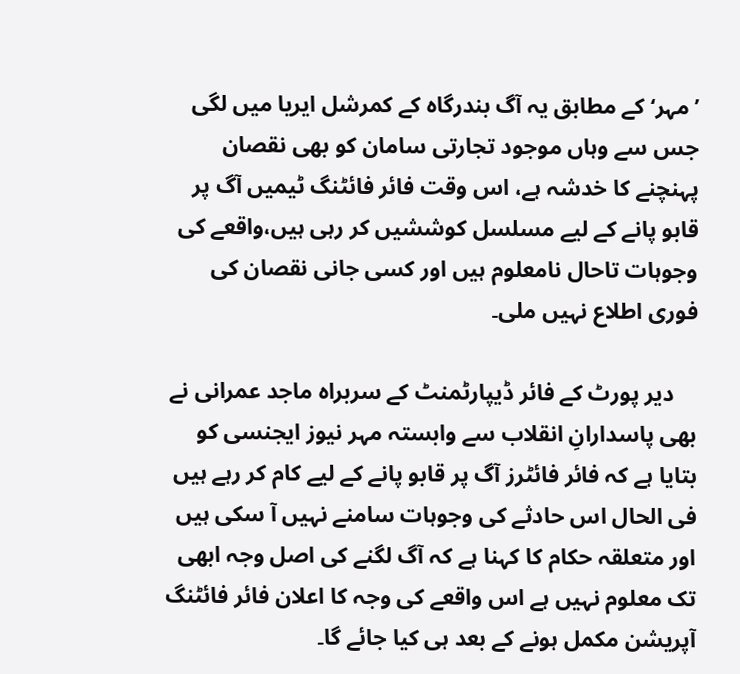’مہر‘ کے مطابق یہ آگ بندرگاہ کے کمرشل ایریا میں لگی جس سے وہاں موجود تجارتی سامان کو بھی نقصان پہنچنے کا خدشہ ہے، اس وقت فائر فائٹنگ ٹیمیں آگ پر قابو پانے کے لیے مسلسل کوششیں کر رہی ہیں،واقعے کی وجوہات تاحال نامعلوم ہیں اور کسی جانی نقصان کی فوری اطلاع نہیں ملی۔

    دیر پورٹ کے فائر ڈیپارٹمنٹ کے سربراہ ماجد عمرانی نے بھی پاسدارانِ انقلاب سے وابستہ مہر نیوز ایجنسی کو بتایا ہے کہ فائر فائٹرز آگ پر قابو پانے کے لیے کام کر رہے ہیں فی الحال اس حادثے کی وجوہات سامنے نہیں آ سکی ہیں اور متعلقہ حکام کا کہنا ہے کہ آگ لگنے کی اصل وجہ ابھی تک معلوم نہیں ہے اس واقعے کی وجہ کا اعلان فائر فائٹنگ آپریشن مکمل ہونے کے بعد ہی کیا جائے گا۔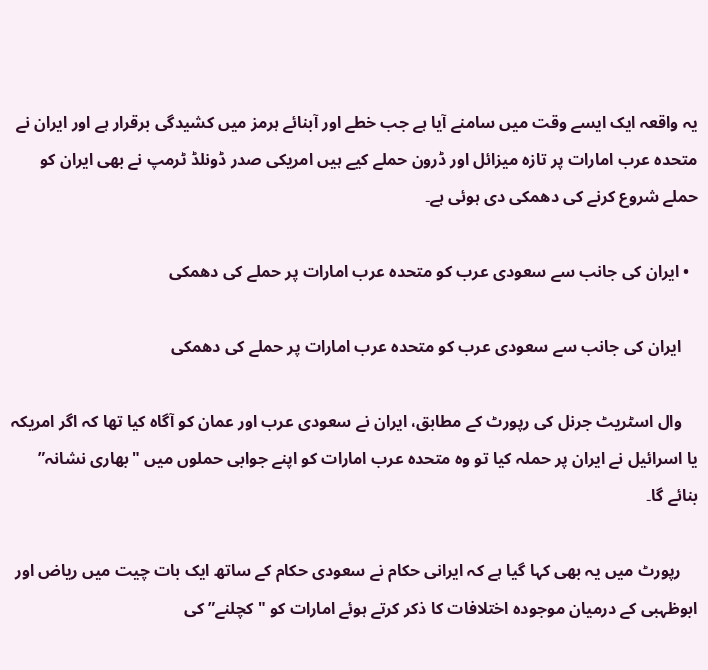یہ واقعہ ایک ایسے وقت میں سامنے آیا ہے جب خطے اور آبنائے ہرمز میں کشیدگی برقرار ہے اور ایران نے متحدہ عرب امارات پر تازہ میزائل اور ڈرون حملے کیے ہیں امریکی صدر ڈونلڈ ٹرمپ نے بھی ایران کو حملے شروع کرنے کی دھمکی دی ہوئی ہے۔

  • ایران کی جانب سے سعودی عرب کو متحدہ عرب امارات پر حملے کی دھمکی

    ایران کی جانب سے سعودی عرب کو متحدہ عرب امارات پر حملے کی دھمکی

    وال اسٹریٹ جرنل کی رپورٹ کے مطابق، ایران نے سعودی عرب اور عمان کو آگاہ کیا تھا کہ اگر امریکہ یا اسرائیل نے ایران پر حملہ کیا تو وہ متحدہ عرب امارات کو اپنے جوابی حملوں میں "بھاری نشانہ” بنائے گا۔

    رپورٹ میں یہ بھی کہا گیا ہے کہ ایرانی حکام نے سعودی حکام کے ساتھ ایک بات چیت میں ریاض اور ابوظہبی کے درمیان موجودہ اختلافات کا ذکر کرتے ہوئے امارات کو "کچلنے” کی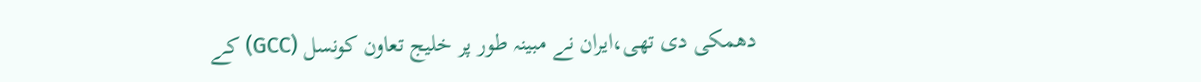دھمکی دی تھی،ایران نے مبینہ طور پر خلیج تعاون کونسل (GCC) کے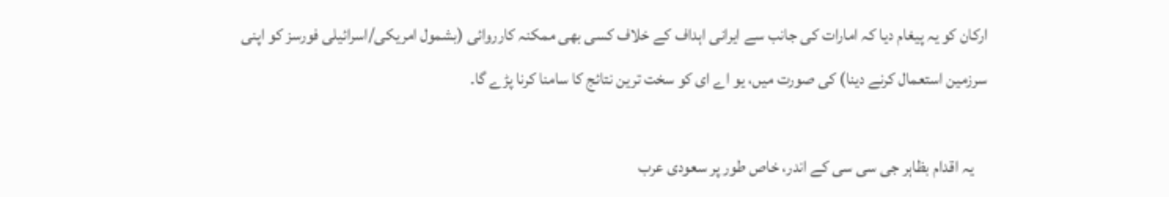ارکان کو یہ پیغام دیا کہ امارات کی جانب سے ایرانی اہداف کے خلاف کسی بھی ممکنہ کارروائی (بشمول امریکی/اسرائیلی فورسز کو اپنی سرزمین استعمال کرنے دینا) کی صورت میں، یو اے ای کو سخت ترین نتائج کا سامنا کرنا پڑے گا۔

    یہ اقدام بظاہر جی سی سی کے اندر، خاص طور پر سعودی عرب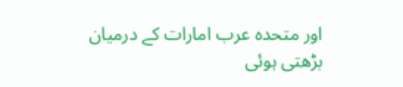اور متحدہ عرب امارات کے درمیان بڑھتی ہوئی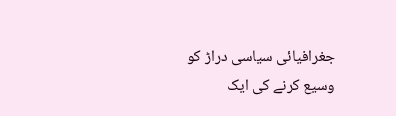جغرافیائی سیاسی دراڑ کو وسیع کرنے کی ایک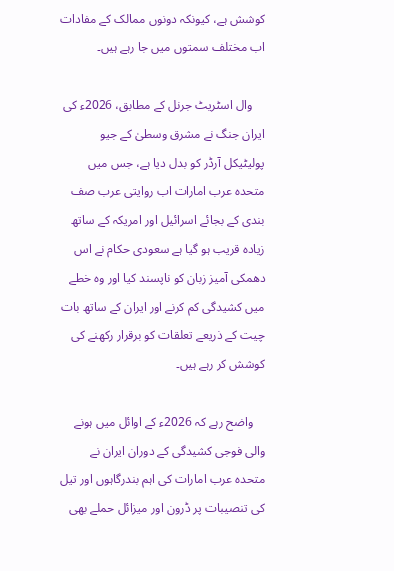کوشش ہے، کیونکہ دونوں ممالک کے مفادات اب مختلف سمتوں میں جا رہے ہیں۔

    وال اسٹریٹ جرنل کے مطابق، 2026ء کی ایران جنگ نے مشرق وسطیٰ کے جیو پولیٹیکل آرڈر کو بدل دیا ہے، جس میں متحدہ عرب امارات اب روایتی عرب صف بندی کے بجائے اسرائیل اور امریکہ کے ساتھ زیادہ قریب ہو گیا ہے سعودی حکام نے اس دھمکی آمیز زبان کو ناپسند کیا اور وہ خطے میں کشیدگی کم کرنے اور ایران کے ساتھ بات چیت کے ذریعے تعلقات کو برقرار رکھنے کی کوشش کر رہے ہیں۔

    واضح رہے کہ 2026ء کے اوائل میں ہونے والی فوجی کشیدگی کے دوران ایران نے متحدہ عرب امارات کی اہم بندرگاہوں اور تیل کی تنصیبات پر ڈرون اور میزائل حملے بھی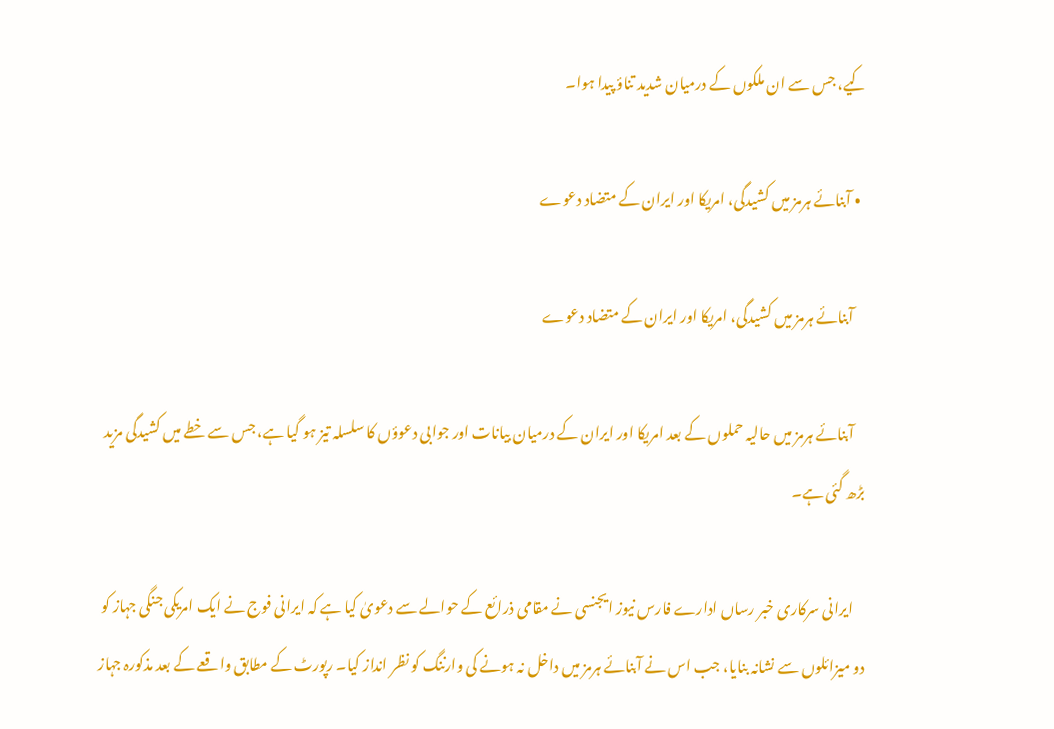کیے، جس سے ان ملکوں کے درمیان شدید تناؤ پیدا ہوا۔

  • آبنائے ہرمز میں کشیدگی، امریکا اور ایران کے متضاد دعوے

    آبنائے ہرمز میں کشیدگی، امریکا اور ایران کے متضاد دعوے

    آبنائے ہرمز میں حالیہ حملوں کے بعد امریکا اور ایران کے درمیان بیانات اور جوابی دعوؤں کا سلسلہ تیز ہو گیا ہے، جس سے خطے میں کشیدگی مزید بڑھ گئی ہے۔

    ایرانی سرکاری خبر رساں ادارے فارس نیوز ایجنسی نے مقامی ذرائع کے حوالے سے دعویٰ کیا ہے کہ ایرانی فوج نے ایک امریکی جنگی جہاز کو دو میزائلوں سے نشانہ بنایا، جب اس نے آبنائے ہرمز میں داخل نہ ہونے کی وارننگ کو نظر انداز کیا۔ رپورٹ کے مطابق واقعے کے بعد مذکورہ جہاز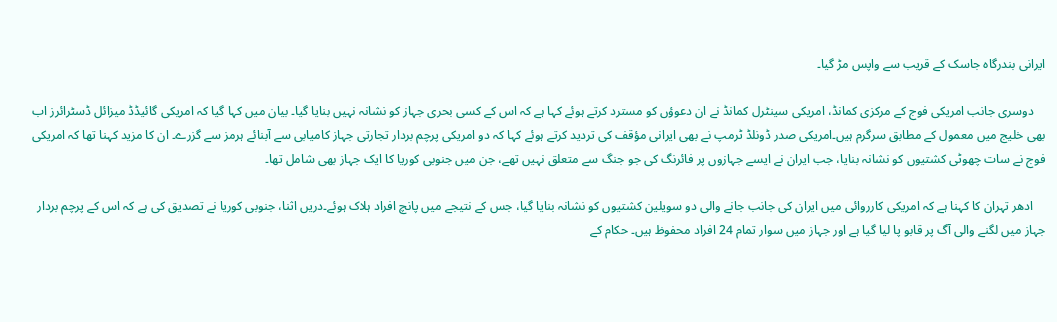ایرانی بندرگاہ جاسک کے قریب سے واپس مڑ گیا۔

    دوسری جانب امریکی فوج کے مرکزی کمانڈ، امریکی سینٹرل کمانڈ نے ان دعوؤں کو مسترد کرتے ہوئے کہا ہے کہ اس کے کسی بحری جہاز کو نشانہ نہیں بنایا گیا۔ بیان میں کہا گیا کہ امریکی گائیڈڈ میزائل ڈسٹرائرز اب بھی خلیج میں معمول کے مطابق سرگرم ہیں۔امریکی صدر ڈونلڈ ٹرمپ نے بھی ایرانی مؤقف کی تردید کرتے ہوئے کہا کہ دو امریکی پرچم بردار تجارتی جہاز کامیابی سے آبنائے ہرمز سے گزرے۔ ان کا مزید کہنا تھا کہ امریکی فوج نے سات چھوٹی کشتیوں کو نشانہ بنایا، جب ایران نے ایسے جہازوں پر فائرنگ کی جو جنگ سے متعلق نہیں تھے، جن میں جنوبی کوریا کا ایک جہاز بھی شامل تھا۔

    ادھر تہران کا کہنا ہے کہ امریکی کارروائی میں ایران کی جانب جانے والی دو سویلین کشتیوں کو نشانہ بنایا گیا، جس کے نتیجے میں پانچ افراد ہلاک ہوئے۔دریں اثنا، جنوبی کوریا نے تصدیق کی ہے کہ اس کے پرچم بردار جہاز میں لگنے والی آگ پر قابو پا لیا گیا ہے اور جہاز میں سوار تمام 24 افراد محفوظ ہیں۔ حکام کے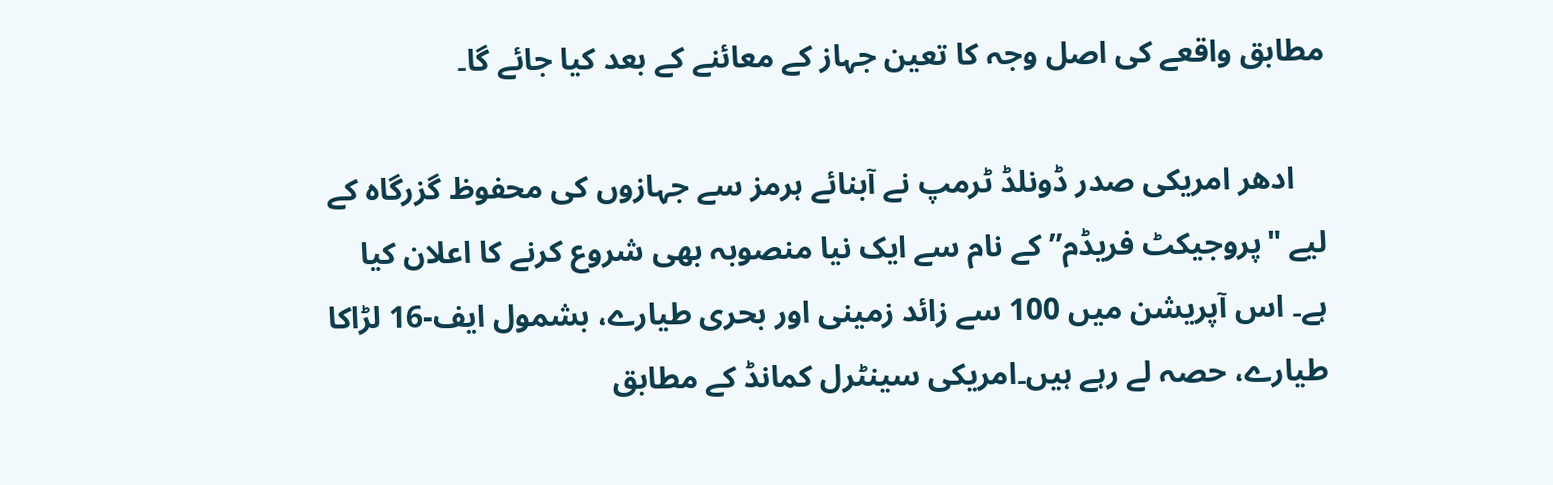مطابق واقعے کی اصل وجہ کا تعین جہاز کے معائنے کے بعد کیا جائے گا۔

    ادھر امریکی صدر ڈونلڈ ٹرمپ نے آبنائے ہرمز سے جہازوں کی محفوظ گزرگاہ کے لیے "پروجیکٹ فریڈم” کے نام سے ایک نیا منصوبہ بھی شروع کرنے کا اعلان کیا ہے۔ اس آپریشن میں 100 سے زائد زمینی اور بحری طیارے، بشمول ایف-16 لڑاکا طیارے، حصہ لے رہے ہیں۔امریکی سینٹرل کمانڈ کے مطابق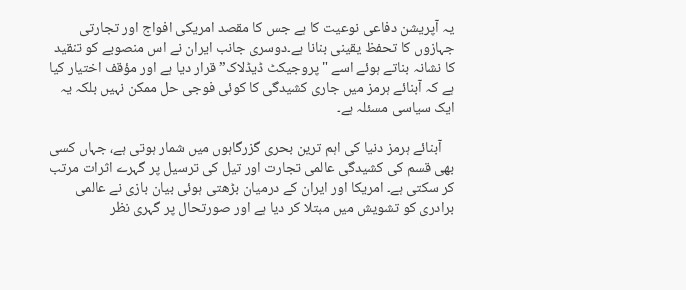یہ آپریشن دفاعی نوعیت کا ہے جس کا مقصد امریکی افواج اور تجارتی جہازوں کا تحفظ یقینی بنانا ہے۔دوسری جانب ایران نے اس منصوبے کو تنقید کا نشانہ بناتے ہوئے اسے "پروجیکٹ ڈیڈلاک” قرار دیا ہے اور مؤقف اختیار کیا ہے کہ آبنائے ہرمز میں جاری کشیدگی کا کوئی فوجی حل ممکن نہیں بلکہ یہ ایک سیاسی مسئلہ ہے۔

    آبنائے ہرمز دنیا کی اہم ترین بحری گزرگاہوں میں شمار ہوتی ہے، جہاں کسی بھی قسم کی کشیدگی عالمی تجارت اور تیل کی ترسیل پر گہرے اثرات مرتب کر سکتی ہے۔ امریکا اور ایران کے درمیان بڑھتی ہوئی بیان بازی نے عالمی برادری کو تشویش میں مبتلا کر دیا ہے اور صورتحال پر گہری نظر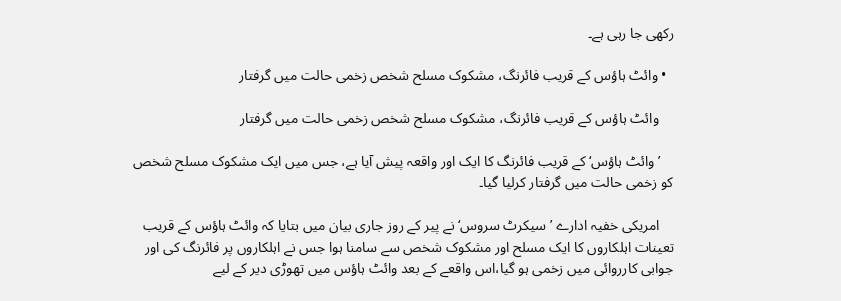رکھی جا رہی ہے۔

  • وائٹ ہاؤس کے قریب فائرنگ، مشکوک مسلح شخص زخمی حالت میں گرفتار

    وائٹ ہاؤس کے قریب فائرنگ، مشکوک مسلح شخص زخمی حالت میں گرفتار

    ’وائٹ ہاؤس‘ کے قریب فائرنگ کا ایک اور واقعہ پیش آیا ہے، جس میں ایک مشکوک مسلح شخص کو زخمی حالت میں گرفتار کرلیا گیا۔

    امریکی خفیہ ادارے ’سیکرٹ سروس‘ نے پیر کے روز جاری بیان میں بتایا کہ وائٹ ہاؤس کے قریب تعینات اہلکاروں کا ایک مسلح اور مشکوک شخص سے سامنا ہوا جس نے اہلکاروں پر فائرنگ کی اور جوابی کارروائی میں زخمی ہو گیا،اس واقعے کے بعد وائٹ ہاؤس میں تھوڑی دیر کے لیے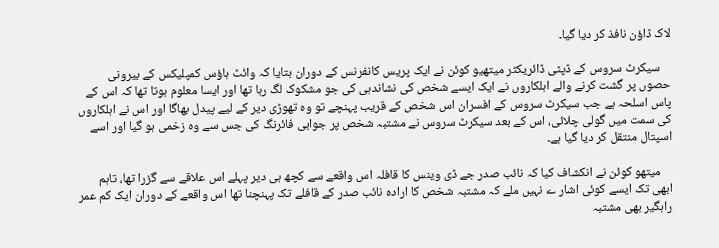لاک ڈاؤن نافذ کر دیا گیا۔

    سیکرٹ سروس کے ڈپٹی ڈائریکٹر میتھیو کوئن نے ایک پریس کانفرنس کے دوران بتایا کہ وائٹ ہاؤس کمپلیکس کے بیرونی حصوں پر گشت کرنے والے اہلکاروں نے ایک ایسے شخص کی نشاندہی کی جو مشکوک لگ رہا تھا اور ایسا معلوم ہوتا تھا کہ اس کے پاس اسلحہ ہے جب سیکرٹ سروس کے افسران اس شخص کے قریب پہنچے تو وہ تھوڑی دیر کے لیے پیدل بھاگا اور اس نے اہلکاروں کی سمت میں گولی چلائی، اس کے بعد سیکرٹ سروس نے مشتبہ شخص پر جوابی فائرنگ کی جس سے وہ زخمی ہو گیا اور اسے اسپتال منتقل کر دیا گیا ہے۔

    میتھو کوئن نے انکشاف کیا کہ نائب صدر جے ڈی وینس کا قافلہ اس واقعے سے کچھ ہی دیر پہلے اس علاقے سے گزرا تھا، تاہم ابھی تک ایسے کوئی اشار ے نہیں ملے کہ مشتبہ شخص کا ارادہ نائب صدر کے قافلے تک پہنچنا تھا اس واقعے کے دوران ایک کم عمر راہگیر بھی مشتبہ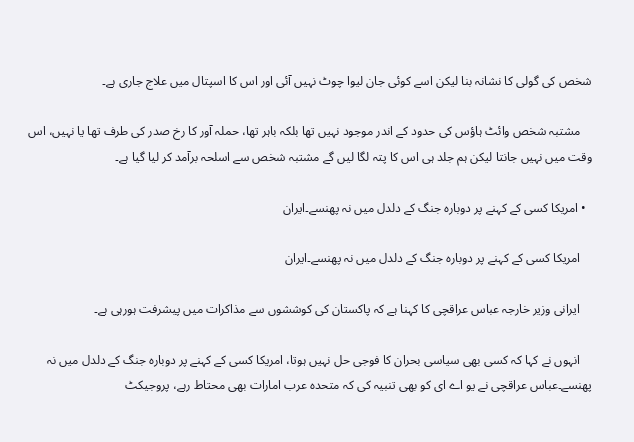شخص کی گولی کا نشانہ بنا لیکن اسے کوئی جان لیوا چوٹ نہیں آئی اور اس کا اسپتال میں علاج جاری ہے۔

    مشتبہ شخص وائٹ ہاؤس کی حدود کے اندر موجود نہیں تھا بلکہ باہر تھا، حملہ آور کا رخ صدر کی طرف تھا یا نہیں، اس وقت میں نہیں جانتا لیکن ہم جلد ہی اس کا پتہ لگا لیں گے مشتبہ شخص سے اسلحہ برآمد کر لیا گیا ہے۔

  • امریکا کسی کے کہنے پر دوبارہ جنگ کے دلدل میں نہ پھنسے۔ایران

    امریکا کسی کے کہنے پر دوبارہ جنگ کے دلدل میں نہ پھنسے۔ایران

    ایرانی وزیر خارجہ عباس عراقچی کا کہنا ہے کہ پاکستان کی کوششوں سے مذاکرات میں پیشرفت ہورہی ہے۔

    انہوں نے کہا کہ کسی بھی سیاسی بحران کا فوجی حل نہیں ہوتا، امریکا کسی کے کہنے پر دوبارہ جنگ کے دلدل میں نہ پھنسے۔عباس عراقچی نے یو اے ای کو بھی تنبیہ کی کہ متحدہ عرب امارات بھی محتاط رہے، پروجیکٹ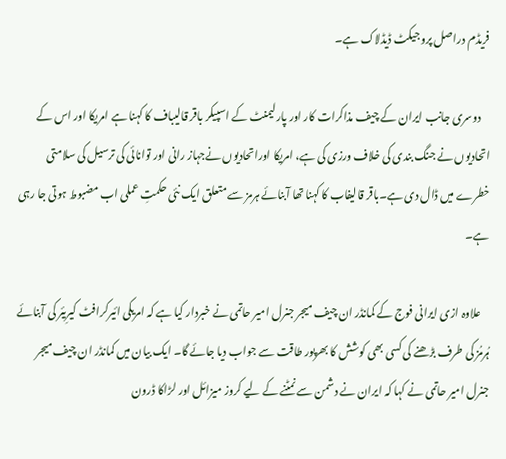فریڈم دراصل پروجیکٹ ڈیڈلاک ہے۔

    دوسری جانب ایران کے چیف مذاکرات کار اور پارلیمنٹ کے اسپیکر باقر قالیباف کا کہنا ہے امریکا اور اس کے اتحادیوں نے جنگ بندی کی خلاف ورزی کی ہے، امریکا اوراتحادیوں نےجہاز رانی اور توانائی کی ترسیل کی سلامتی خطرے میں ڈال دی ہے۔باقر قالیفاب کا کہنا تھا آبنائے ہرمز سے متعلق ایک نئی حکمتِ عملی اب مضبوط ہوتی جا رہی ہے۔

    علاوہ ازی ایرانی فوج کے کمانڈر ان چیف میجر جنرل امیر حاتمی نے خبردار کیا ہے کہ امریکی ائیرکرافٹ کیرِیئر کی آبنائے ہُرمُز کی طرف بڑھنے کی کسی بھی کوشش کا بھرپور طاقت سے جواب دیا جائے گا۔ ایک بیان میں کمانڈر ان چیف میجر جنرل امیر حاتمی نے کہا کہ ایران نے دشمن سے نمٹنے کے لیے کروز میزائل اور لڑاکا ڈرون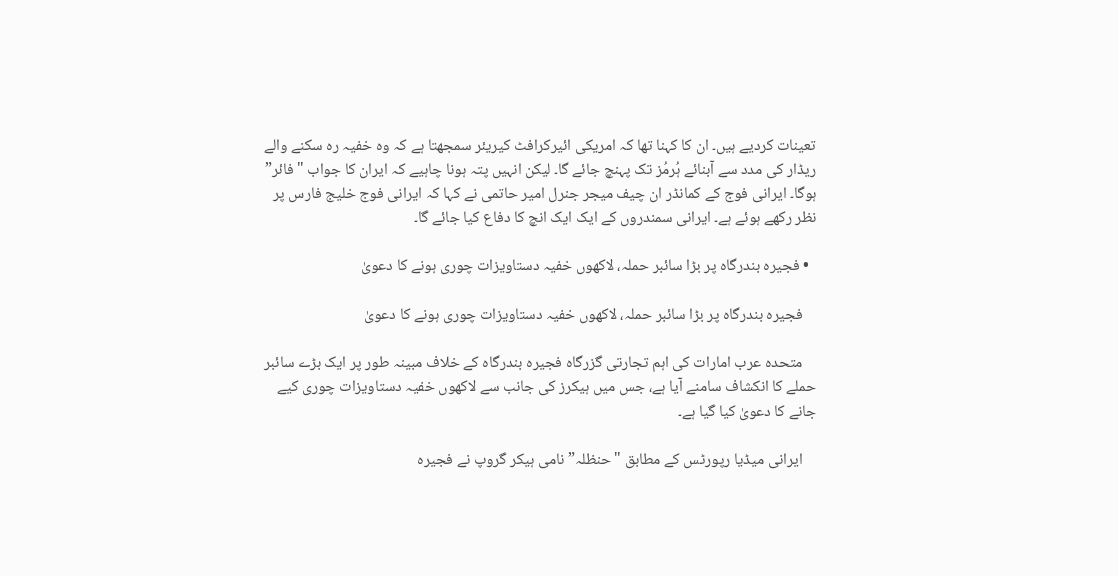تعینات کردیے ہیں۔ ان کا کہنا تھا کہ امریکی ائیرکرافٹ کیریئر سمجھتا ہے کہ وہ خفیہ رہ سکنے والے ریڈار کی مدد سے آبنائے ہُرمُز تک پہنچ جائے گا۔ لیکن انہیں پتہ ہونا چاہیے کہ ایران کا جواب "فائر” ہوگا۔ ایرانی فوج کے کمانڈر ان چیف میجر جنرل امیر حاتمی نے کہا کہ ایرانی فوج خلیج فارس پر نظر رکھے ہوئے ہے۔ ایرانی سمندروں کے ایک ایک انچ کا دفاع کیا جائے گا۔

  • فجیرہ بندرگاہ پر بڑا سائبر حملہ، لاکھوں خفیہ دستاویزات چوری ہونے کا دعویٰ

    فجیرہ بندرگاہ پر بڑا سائبر حملہ، لاکھوں خفیہ دستاویزات چوری ہونے کا دعویٰ

    متحدہ عرب امارات کی اہم تجارتی گزرگاہ فجیرہ بندرگاہ کے خلاف مبینہ طور پر ایک بڑے سائبر حملے کا انکشاف سامنے آیا ہے، جس میں ہیکرز کی جانب سے لاکھوں خفیہ دستاویزات چوری کیے جانے کا دعویٰ کیا گیا ہے۔

    ایرانی میڈیا رپورٹس کے مطابق "حنظلہ” نامی ہیکر گروپ نے فجیرہ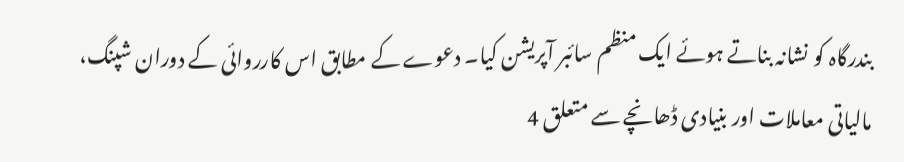بندرگاہ کو نشانہ بناتے ہوئے ایک منظم سائبر آپریشن کیا۔ دعوے کے مطابق اس کارروائی کے دوران شپنگ، مالیاتی معاملات اور بنیادی ڈھانچے سے متعلق 4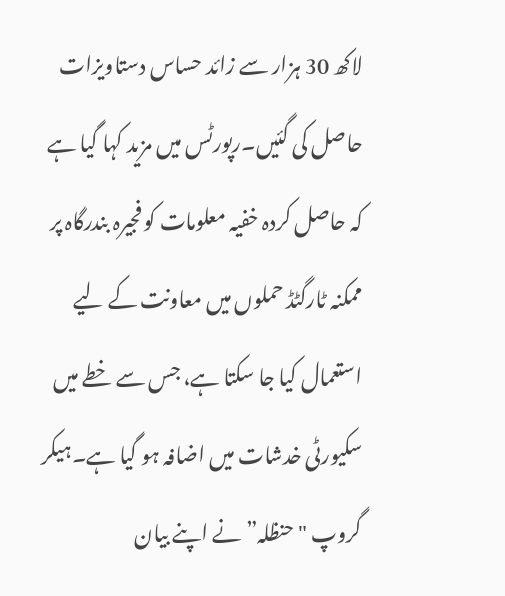لاکھ 30 ہزار سے زائد حساس دستاویزات حاصل کی گئیں۔رپورٹس میں مزید کہا گیا ہے کہ حاصل کردہ خفیہ معلومات کو فجیرہ بندرگاہ پر ممکنہ ٹارگٹڈ حملوں میں معاونت کے لیے استعمال کیا جا سکتا ہے، جس سے خطے میں سکیورٹی خدشات میں اضافہ ہو گیا ہے۔ہیکر گروپ "حنظلہ” نے اپنے بیان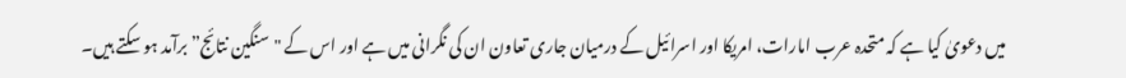میں دعویٰ کیا ہے کہ متحدہ عرب امارات، امریکا اور اسرائیل کے درمیان جاری تعاون ان کی نگرانی میں ہے اور اس کے "سنگین نتائج” برآمد ہو سکتے ہیں۔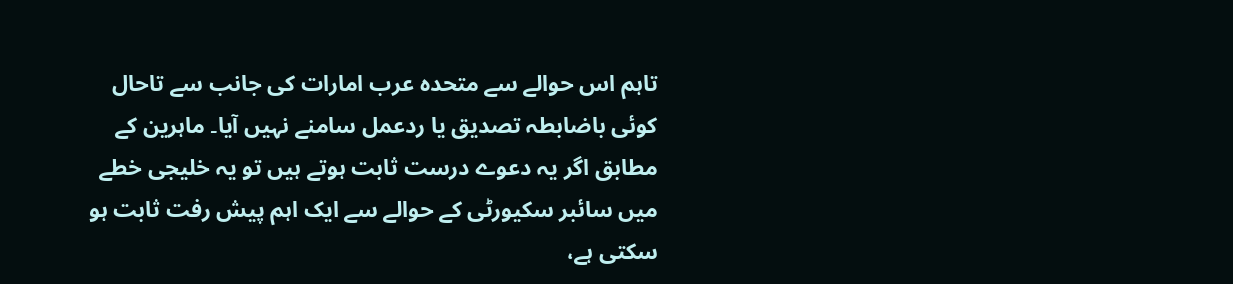تاہم اس حوالے سے متحدہ عرب امارات کی جانب سے تاحال کوئی باضابطہ تصدیق یا ردعمل سامنے نہیں آیا۔ ماہرین کے مطابق اگر یہ دعوے درست ثابت ہوتے ہیں تو یہ خلیجی خطے میں سائبر سکیورٹی کے حوالے سے ایک اہم پیش رفت ثابت ہو سکتی ہے،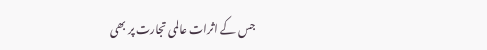جس کے اثرات عالمی تجارت پر بھی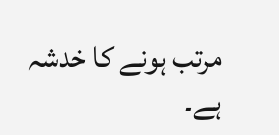مرتب ہونے کا خدشہ ہے۔